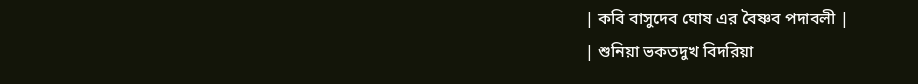| কবি বাসুদেব ঘোষ এর বৈষ্ণব পদাবলী |
| শুনিয়া ভকতদুখ বিদরিয়া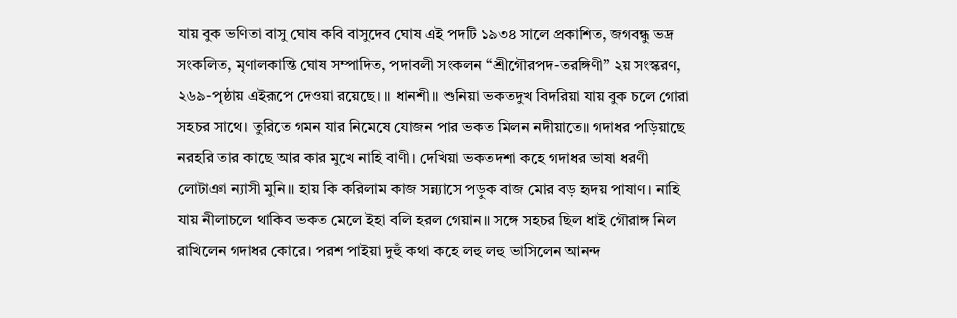যায় বুক ভণিতা বাসু ঘোষ কবি বাসুদেব ঘোষ এই পদটি ১৯৩৪ সালে প্রকাশিত, জগবন্ধু ভদ্র সংকলিত, মৃণালকান্তি ঘোষ সম্পাদিত, পদাবলী সংকলন “শ্রীগৌরপদ-তরঙ্গিণী” ২য় সংস্করণ, ২৬৯-পৃষ্ঠায় এইরূপে দেওয়া রয়েছে। ॥ ধানশী॥ শুনিয়া ভকতদুখ বিদরিয়া যায় বুক চলে গোরা সহচর সাথে। তুরিতে গমন যার নিমেষে যোজন পার ভকত মিলন নদীয়াতে॥ গদাধর পড়িয়াছে নরহরি তার কাছে আর কার মুখে নাহি বাণী। দেখিয়া ভকতদশা কহে গদাধর ভাষা ধরণী লোটাঞা ন্যাসী মুনি॥ হায় কি করিলাম কাজ সন্ন্যাসে পড়ুক বাজ মোর বড় হৃদয় পাষাণ। নাহি যায় নীলাচলে থাকিব ভকত মেলে ইহা বলি হরল গেয়ান॥ সঙ্গে সহচর ছিল ধাই গৌরাঙ্গ নিল রাখিলেন গদাধর কোরে। পরশ পাইয়া দুহুঁ কথা কহে লহু লহু ভাসিলেন আনন্দ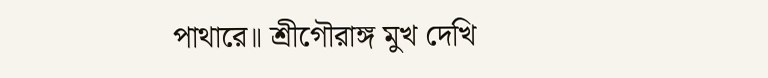পাথারে॥ শ্রীগৌরাঙ্গ মুখ দেখি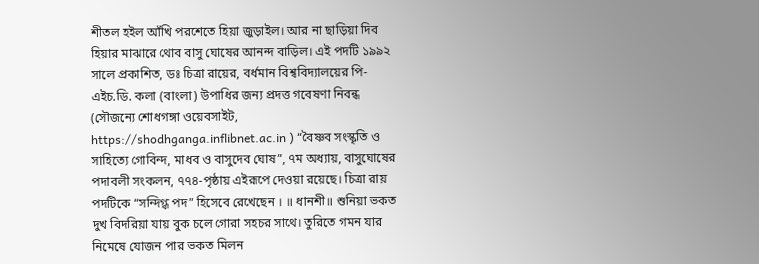শীতল হইল আঁখি পরশেতে হিয়া জুড়াইল। আর না ছাড়িয়া দিব হিয়ার মাঝারে থোব বাসু ঘোষের আনন্দ বাড়িল। এই পদটি ১৯৯২ সালে প্রকাশিত, ডঃ চিত্রা রায়ের, বর্ধমান বিশ্ববিদ্যালয়ের পি-এইচ.ডি. কলা (বাংলা) উপাধির জন্য প্রদত্ত গবেষণা নিবন্ধ (সৌজন্যে শোধগঙ্গা ওয়েবসাইট, https://shodhganga.inflibnet.ac.in ) “বৈষ্ণব সংস্কৃতি ও সাহিত্যে গোবিন্দ, মাধব ও বাসুদেব ঘোষ”, ৭ম অধ্যায়, বাসুঘোষের পদাবলী সংকলন, ৭৭৪-পৃষ্ঠায় এইরূপে দেওয়া রয়েছে। চিত্রা রায় পদটিকে “সন্দিগ্ধ পদ” হিসেবে রেখেছেন । ॥ ধানশী॥ শুনিয়া ভকত দুখ বিদরিয়া যায় বুক চলে গোরা সহচর সাথে। তুরিতে গমন যার নিমেষে যোজন পার ভকত মিলন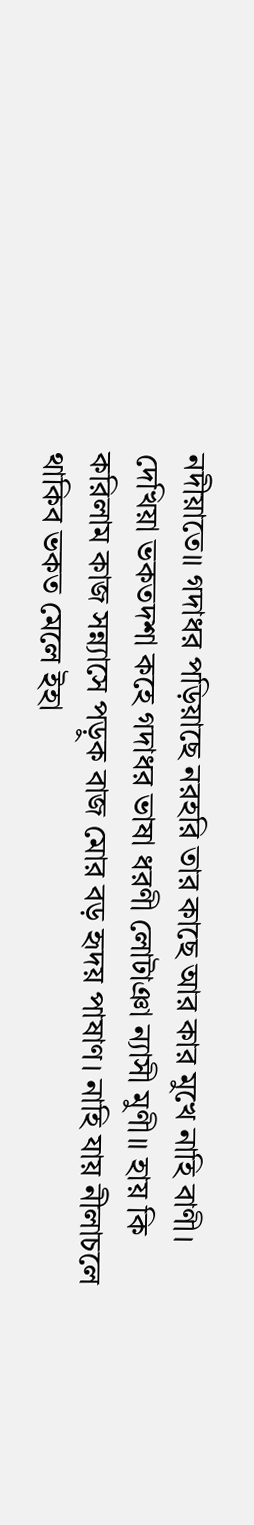নদীয়াতে॥ গদাধর পড়িয়াছে নরহরি তার কাছে আর কার মুখে নাহি বাণী। দেখিয়া ভকতদশা কহে গদাধর ভাষা ধরণী লোটাঞা ন্যাসী মুণী॥ হায় কি করিলাম কাজ সন্ন্যাসে পড়ুক বাজ মোর বড় হৃদয় পাষাণ। নাহি যায় নীলাচলে থাকিব ভকত মেলে ইহা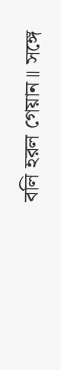বলি হরল গেয়ান॥ সঙ্গে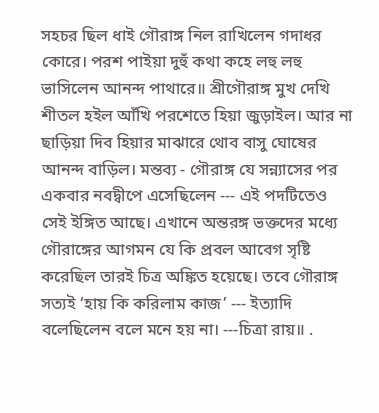সহচর ছিল ধাই গৌরাঙ্গ নিল রাখিলেন গদাধর কোরে। পরশ পাইয়া দুহুঁ কথা কহে লহু লহু ভাসিলেন আনন্দ পাথারে॥ শ্রীগৌরাঙ্গ মুখ দেখি শীতল হইল আঁখি পরশেতে হিয়া জুড়াইল। আর না ছাড়িয়া দিব হিয়ার মাঝারে থোব বাসু ঘোষের আনন্দ বাড়িল। মন্তব্য - গৌরাঙ্গ যে সন্ন্যাসের পর একবার নবদ্বীপে এসেছিলেন --- এই পদটিতেও সেই ইঙ্গিত আছে। এখানে অন্তরঙ্গ ভক্তদের মধ্যে গৌরাঙ্গের আগমন যে কি প্রবল আবেগ সৃষ্টি করেছিল তারই চিত্র অঙ্কিত হয়েছে। তবে গৌরাঙ্গ সত্যই ‘হায় কি করিলাম কাজ’ --- ইত্যাদি বলেছিলেন বলে মনে হয় না। ---চিত্রা রায়॥ .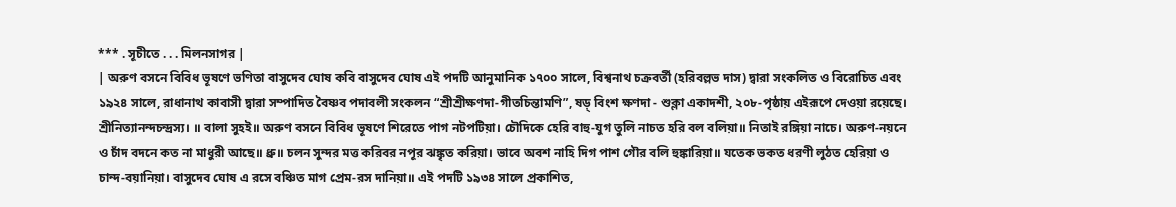*** . সূচীতে . . . মিলনসাগর |
| অরুণ বসনে বিবিধ ভূষণে ভণিতা বাসুদেব ঘোষ কবি বাসুদেব ঘোষ এই পদটি আনুমানিক ১৭০০ সালে, বিশ্বনাথ চক্রবর্তী (হরিবল্লভ দাস) দ্বারা সংকলিত ও বিরোচিত এবং ১৯২৪ সালে, রাধানাথ কাবাসী দ্বারা সম্পাদিত বৈষ্ণব পদাবলী সংকলন “শ্রীশ্রীক্ষণদা-গীতচিন্তামণি”, ষড়্ বিংশ ক্ষণদা - শুক্লা একাদশী, ২০৮-পৃষ্ঠায় এইরূপে দেওয়া রয়েছে। শ্রীনিত্যানন্দচন্দ্রস্য। ॥ বালা সুহই॥ অরুণ বসনে বিবিধ ভূষণে শিরেতে পাগ নটপটিয়া। চৌদিকে হেরি বাহু-যুগ তুলি নাচত হরি বল বলিয়া॥ নিতাই রঙ্গিয়া নাচে। অরুণ-নয়নে ও চাঁদ বদনে কত না মাধুরী আছে॥ ধ্রু॥ চলন সুন্দর মত্ত করিবর নপূর ঝঙ্কৃত করিয়া। ভাবে অবশ নাহি দিগ পাশ গৌর বলি হুঙ্কারিয়া॥ যতেক ভকত ধরণী লুঠত হেরিয়া ও চান্দ-বয়ানিয়া। বাসুদেব ঘোষ এ রসে বঞ্চিত মাগ প্রেম-রস দানিয়া॥ এই পদটি ১৯৩৪ সালে প্রকাশিত,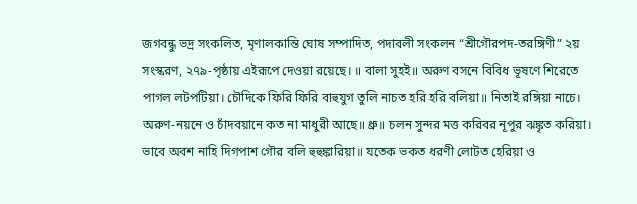জগবন্ধু ভদ্র সংকলিত, মৃণালকান্তি ঘোষ সম্পাদিত, পদাবলী সংকলন “শ্রীগৌরপদ-তরঙ্গিণী” ২য় সংস্করণ, ২৭৯-পৃষ্ঠায় এইরূপে দেওয়া রয়েছে। ॥ বালা সুহই॥ অরুণ বসনে বিবিধ ভূষণে শিরেতে পাগল লটপটিয়া। চৌদিকে ফিরি ফিরি বাহুযুগ তুলি নাচত হরি হরি বলিয়া॥ নিতাই রঙ্গিয়া নাচে। অরুণ-নয়নে ও চাঁদবয়ানে কত না মাধুরী আছে॥ ধ্রু॥ চলন সুন্দর মত্ত করিবর নূপুর ঝঙ্কৃত করিয়া। ভাবে অবশ নাহি দিগপাশ গৌর বলি হুহুঙ্কারিয়া॥ যতেক ভকত ধরণী লোটত হেরিয়া ও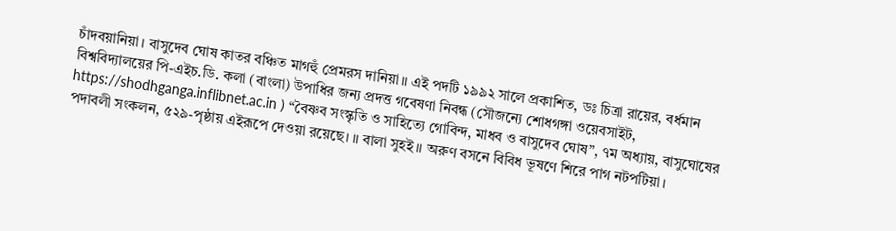চাঁদবয়ানিয়া। বাসুদেব ঘোষ কাতর বঞ্চিত মাগহুঁ প্রেমরস দানিয়া॥ এই পদটি ১৯৯২ সালে প্রকাশিত, ডঃ চিত্রা রায়ের, বর্ধমান বিশ্ববিদ্যালয়ের পি-এইচ.ডি. কলা (বাংলা) উপাধির জন্য প্রদত্ত গবেষণা নিবন্ধ (সৌজন্যে শোধগঙ্গা ওয়েবসাইট, https://shodhganga.inflibnet.ac.in ) “বৈষ্ণব সংস্কৃতি ও সাহিত্যে গোবিন্দ, মাধব ও বাসুদেব ঘোষ”, ৭ম অধ্যায়, বাসুঘোষের পদাবলী সংকলন, ৫২৯-পৃষ্ঠায় এইরূপে দেওয়া রয়েছে। ॥ বালা সুহই॥ অরুণ বসনে বিবিধ ভূষণে শিরে পাগ নটপটিয়া।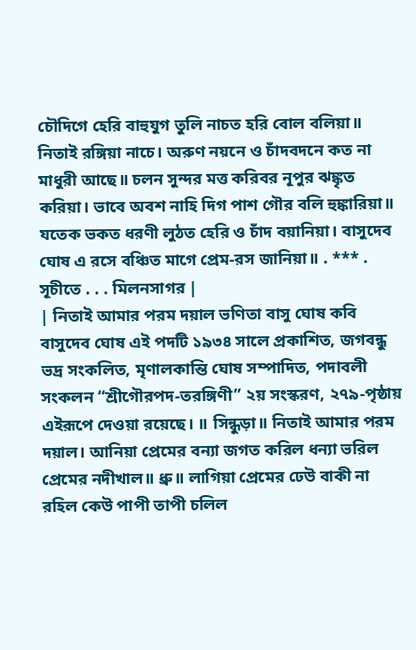চৌদিগে হেরি বাহুযুগ তুলি নাচত হরি বোল বলিয়া॥ নিতাই রঙ্গিয়া নাচে। অরুণ নয়নে ও চাঁদবদনে কত না মাধুরী আছে॥ চলন সুন্দর মত্ত করিবর নূপুর ঝঙ্কৃত করিয়া। ভাবে অবশ নাহি দিগ পাশ গৌর বলি হুঙ্কারিয়া॥ যতেক ভকত ধরণী লুঠত হেরি ও চাঁদ বয়ানিয়া। বাসুদেব ঘোষ এ রসে বঞ্চিত মাগে প্রেম-রস জানিয়া॥ . *** . সূচীতে . . . মিলনসাগর |
| নিতাই আমার পরম দয়াল ভণিতা বাসু ঘোষ কবি বাসুদেব ঘোষ এই পদটি ১৯৩৪ সালে প্রকাশিত, জগবন্ধু ভদ্র সংকলিত, মৃণালকান্তি ঘোষ সম্পাদিত, পদাবলী সংকলন “শ্রীগৌরপদ-তরঙ্গিণী” ২য় সংস্করণ, ২৭৯-পৃষ্ঠায় এইরূপে দেওয়া রয়েছে। ॥ সিন্ধুড়া॥ নিতাই আমার পরম দয়াল। আনিয়া প্রেমের বন্যা জগত করিল ধন্যা ভরিল প্রেমের নদীখাল॥ ধ্রু॥ লাগিয়া প্রেমের ঢেউ বাকী না রহিল কেউ পাপী তাপী চলিল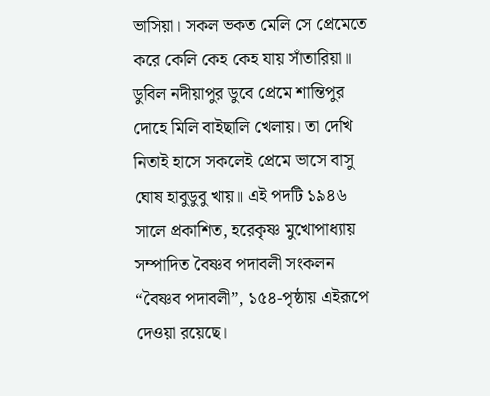ভাসিয়া। সকল ভকত মেলি সে প্রেমেতে করে কেলি কেহ কেহ যায় সাঁতারিয়া॥ ডুবিল নদীয়াপুর ডুবে প্রেমে শান্তিপুর দোহে মিলি বাইছালি খেলায়। তা দেখি নিতাই হাসে সকলেই প্রেমে ভাসে বাসু ঘোষ হাবুডুবু খায়॥ এই পদটি ১৯৪৬ সালে প্রকাশিত, হরেকৃষ্ণ মুখোপাধ্যায় সম্পাদিত বৈষ্ণব পদাবলী সংকলন “বৈষ্ণব পদাবলী”, ১৫৪-পৃষ্ঠায় এইরূপে দেওয়া রয়েছে।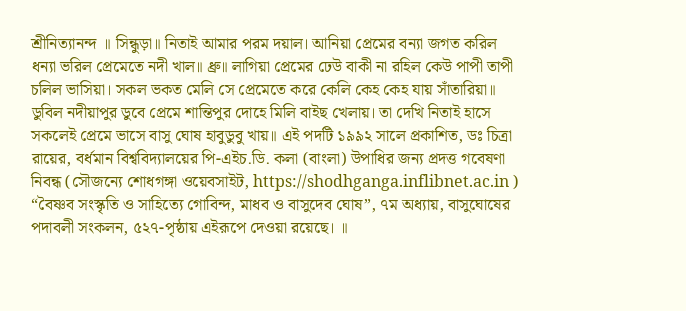শ্রীনিত্যানন্দ ॥ সিন্ধুড়া॥ নিতাই আমার পরম দয়াল। আনিয়া প্রেমের বন্যা জগত করিল ধন্যা ভরিল প্রেমেতে নদী খাল॥ ধ্রু॥ লাগিয়া প্রেমের ঢেউ বাকী না রহিল কেউ পাপী তাপী চলিল ভাসিয়া। সকল ভকত মেলি সে প্রেমেতে করে কেলি কেহ কেহ যায় সাঁতারিয়া॥ ডুবিল নদীয়াপুর ডুবে প্রেমে শান্তিপুর দোহে মিলি বাইছ খেলায়। তা দেখি নিতাই হাসে সকলেই প্রেমে ভাসে বাসু ঘোষ হাবুডুবু খায়॥ এই পদটি ১৯৯২ সালে প্রকাশিত, ডঃ চিত্রা রায়ের, বর্ধমান বিশ্ববিদ্যালয়ের পি-এইচ.ডি. কলা (বাংলা) উপাধির জন্য প্রদত্ত গবেষণা নিবন্ধ (সৌজন্যে শোধগঙ্গা ওয়েবসাইট, https://shodhganga.inflibnet.ac.in ) “বৈষ্ণব সংস্কৃতি ও সাহিত্যে গোবিন্দ, মাধব ও বাসুদেব ঘোষ”, ৭ম অধ্যায়, বাসুঘোষের পদাবলী সংকলন, ৫২৭-পৃষ্ঠায় এইরূপে দেওয়া রয়েছে। ॥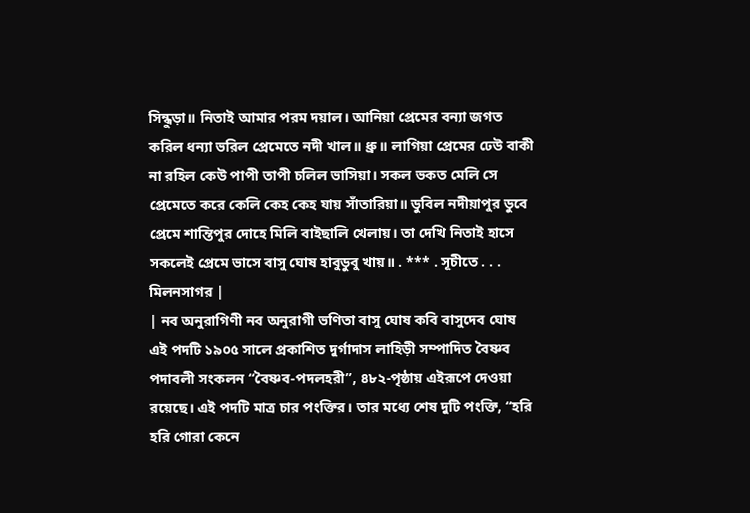সিন্ধুড়া॥ নিতাই আমার পরম দয়াল। আনিয়া প্রেমের বন্যা জগত করিল ধন্যা ভরিল প্রেমেতে নদী খাল॥ ধ্রু॥ লাগিয়া প্রেমের ঢেউ বাকী না রহিল কেউ পাপী তাপী চলিল ভাসিয়া। সকল ভকত মেলি সে প্রেমেতে করে কেলি কেহ কেহ যায় সাঁতারিয়া॥ ডুবিল নদীয়াপুর ডুবে প্রেমে শান্তিপুর দোহে মিলি বাইছালি খেলায়। তা দেখি নিতাই হাসে সকলেই প্রেমে ভাসে বাসু ঘোষ হাবুডুবু খায়॥ . *** . সূচীতে . . . মিলনসাগর |
| নব অনুরাগিণী নব অনুরাগী ভণিতা বাসু ঘোষ কবি বাসুদেব ঘোষ এই পদটি ১৯০৫ সালে প্রকাশিত দুর্গাদাস লাহিড়ী সম্পাদিত বৈষ্ণব পদাবলী সংকলন “বৈষ্ণব-পদলহরী”, ৪৮২-পৃষ্ঠায় এইরূপে দেওয়া রয়েছে। এই পদটি মাত্র চার পংক্তির। তার মধ্যে শেষ দুটি পংক্তি, “হরি হরি গোরা কেনে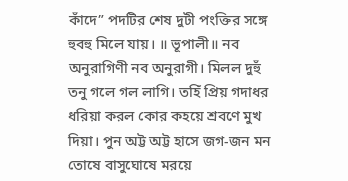কাঁদে” পদটির শেষ দুটী পংক্তির সঙ্গে হুবহু মিলে যায়। ॥ ভূপালী॥ নব অনুরাগিণী নব অনুরাগী। মিলল দুহুঁ তনু গলে গল লাগি। তহিঁ প্রিয় গদাধর ধরিয়া করল কোর কহয়ে শ্রবণে মুখ দিয়া। পুন অট্ট অট্ট হাসে জগ-জন মন তোষে বাসুঘোষে মরয়ে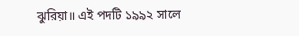ঝুরিয়া॥ এই পদটি ১৯৯২ সালে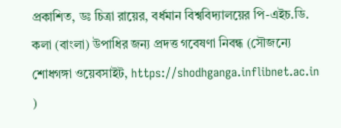প্রকাশিত, ডঃ চিত্রা রায়ের, বর্ধমান বিশ্ববিদ্যালয়ের পি-এইচ.ডি. কলা (বাংলা) উপাধির জন্য প্রদত্ত গবেষণা নিবন্ধ (সৌজন্যে শোধগঙ্গা ওয়েবসাইট, https://shodhganga.inflibnet.ac.in )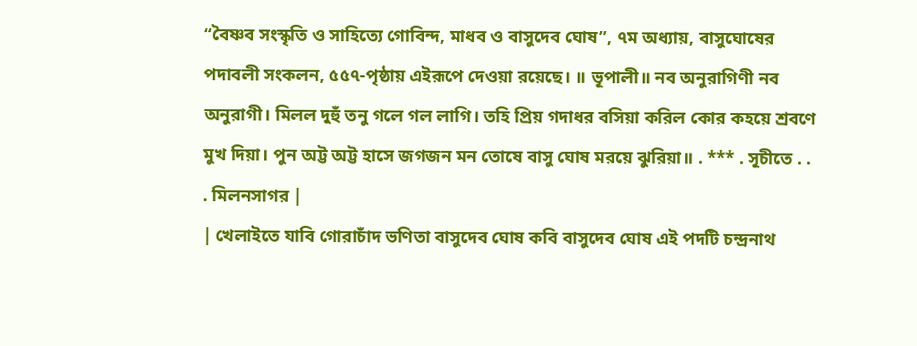“বৈষ্ণব সংস্কৃতি ও সাহিত্যে গোবিন্দ, মাধব ও বাসুদেব ঘোষ”, ৭ম অধ্যায়, বাসুঘোষের পদাবলী সংকলন, ৫৫৭-পৃষ্ঠায় এইরূপে দেওয়া রয়েছে। ॥ ভূপালী॥ নব অনুরাগিণী নব অনুরাগী। মিলল দুহুঁ তনু গলে গল লাগি। তহি প্রিয় গদাধর বসিয়া করিল কোর কহয়ে শ্রবণে মুখ দিয়া। পুন অট্ট অট্ট হাসে জগজন মন তোষে বাসু ঘোষ মরয়ে ঝুরিয়া॥ . *** . সূচীতে . . . মিলনসাগর |
| খেলাইতে যাবি গোরাচাঁদ ভণিতা বাসুদেব ঘোষ কবি বাসুদেব ঘোষ এই পদটি চন্দ্রনাথ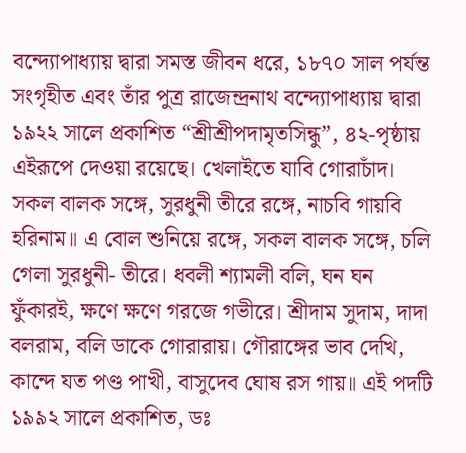বন্দ্যোপাধ্যায় দ্বারা সমস্ত জীবন ধরে, ১৮৭০ সাল পর্যন্ত সংগৃহীত এবং তাঁর পুত্র রাজেন্দ্রনাথ বন্দ্যোপাধ্যায় দ্বারা ১৯২২ সালে প্রকাশিত “শ্রীশ্রীপদামৃতসিন্ধু”, ৪২-পৃষ্ঠায় এইরূপে দেওয়া রয়েছে। খেলাইতে যাবি গোরাচাঁদ। সকল বালক সঙ্গে, সুরধুনী তীরে রঙ্গে, নাচবি গায়বি হরিনাম॥ এ বোল শুনিয়ে রঙ্গে, সকল বালক সঙ্গে, চলি গেলা সুরধুনী- তীরে। ধবলী শ্যামলী বলি, ঘন ঘন ফুঁকারই, ক্ষণে ক্ষণে গরজে গভীরে। শ্রীদাম সুদাম, দাদা বলরাম, বলি ডাকে গোরারায়। গৌরাঙ্গের ভাব দেখি, কান্দে যত পণ্ড পাখী, বাসুদেব ঘোষ রস গায়॥ এই পদটি ১৯৯২ সালে প্রকাশিত, ডঃ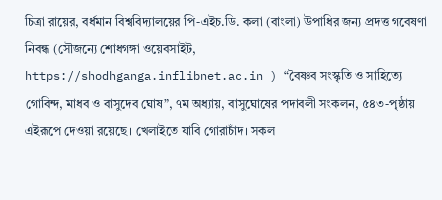চিত্রা রায়ের, বর্ধমান বিশ্ববিদ্যালয়ের পি-এইচ.ডি. কলা (বাংলা) উপাধির জন্য প্রদত্ত গবেষণা নিবন্ধ (সৌজন্যে শোধগঙ্গা ওয়েবসাইট, https://shodhganga.inflibnet.ac.in ) “বৈষ্ণব সংস্কৃতি ও সাহিত্যে গোবিন্দ, মাধব ও বাসুদেব ঘোষ”, ৭ম অধ্যায়, বাসুঘোষের পদাবলী সংকলন, ৫৪৩-পৃষ্ঠায় এইরূপে দেওয়া রয়েছে। খেলাইতে যাবি গোরাচাঁদ। সকল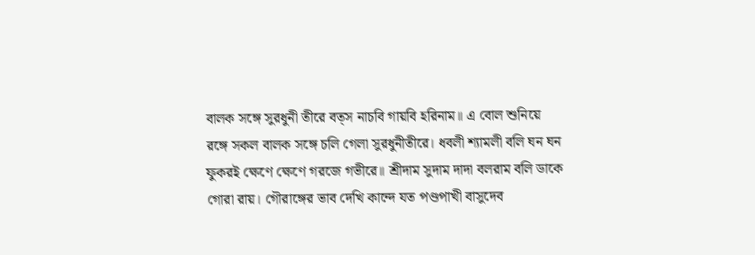বালক সঙ্গে সুরধুনী তীরে বত্স নাচবি গায়বি হরিনাম॥ এ বোল শুনিয়ে রঙ্গে সকল বালক সঙ্গে চলি গেলা সুরধুনীতীরে। ধবলী শ্যামলী বলি ঘন ঘন ফুকরই ক্ষেণে ক্ষেণে গরজে গভীরে॥ শ্রীদাম সুদাম দাদা বলরাম বলি ডাকে গোরা রায়। গৌরাঙ্গের ভাব দেখি কান্দে যত পণ্ডপাখী বাসুদেব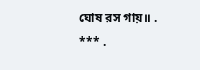ঘোষ রস গায়॥ . *** .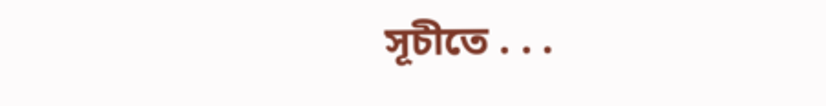সূচীতে . . .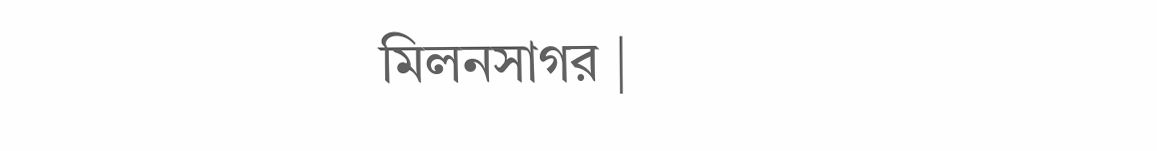মিলনসাগর |